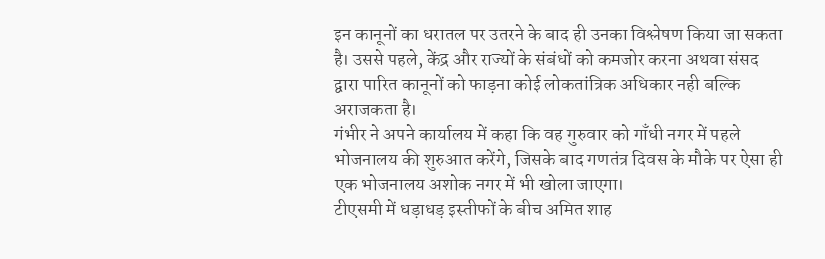इन कानूनों का धरातल पर उतरने के बाद ही उनका विश्लेषण किया जा सकता है। उससे पहले, केंद्र और राज्यों के संबंधों को कमजोर करना अथवा संसद द्वारा पारित कानूनों को फाड़ना कोई लोकतांत्रिक अधिकार नही बल्कि अराजकता है।
गंभीर ने अपने कार्यालय में कहा कि वह गुरुवार को गाँधी नगर में पहले भोजनालय की शुरुआत करेंगे, जिसके बाद गणतंत्र दिवस के मौके पर ऐसा ही एक भोजनालय अशोक नगर में भी खोला जाएगा।
टीएसमी में धड़ाधड़ इस्तीफों के बीच अमित शाह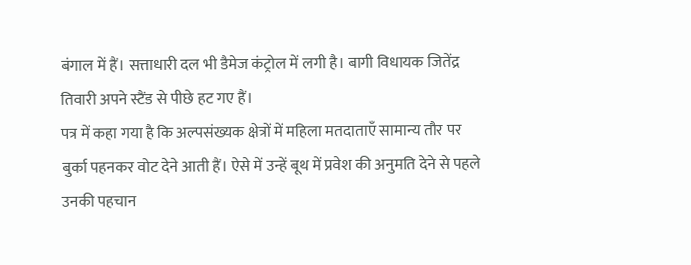बंगाल में हैं। सत्ताधारी दल भी डैमेज कंट्रोल में लगी है। बागी विधायक जितेंद्र तिवारी अपने स्टैंड से पीछे हट गए हैं।
पत्र में कहा गया है कि अल्पसंख्यक क्षेत्रों में महिला मतदाताएँ सामान्य तौर पर बुर्का पहनकर वोट देने आती हैं। ऐसे में उन्हें बूथ में प्रवेश की अनुमति देने से पहले उनकी पहचान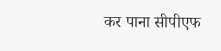कर पाना सीपीएफ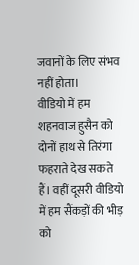जवानों के लिए संभव नहीं होता।
वीडियो में हम शहनवाज हुसैन को दोनों हाथ से तिरंगा फहराते देख सकते हैं। वहीं दूसरी वीडियो में हम सैंकड़ों की भीड़ को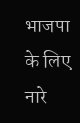भाजपा के लिए नारे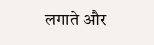लगाते और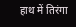हाथ में तिरंगा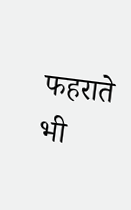फहराते भी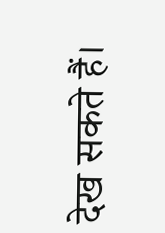देख सकते हैं।